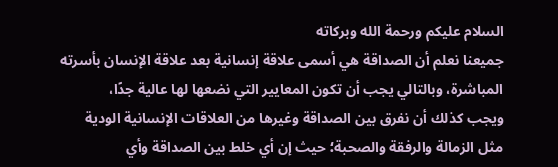السلام عليكم ورحمة الله وبركاته
جميعنا نعلم أن الصداقة هي أسمى علاقة إنسانية بعد علاقة الإنسان بأسرته
المباشرة، وبالتالي يجب أن تكون المعايير التي نضعها لها عالية جدًا،
ويجب كذلك أن نفرق بين الصداقة وغيرها من العلاقات الإنسانية الودية
مثل الزمالة والرفقة والصحبة؛ حيث إن أي خلط بين الصداقة وأي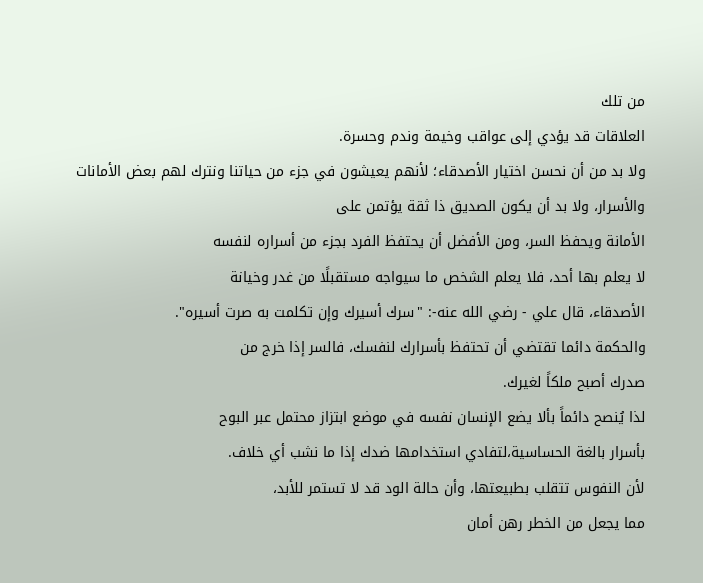من تلك
العلاقات قد يؤدي إلى عواقب وخيمة وندم وحسرة.
ولا بد من أن نحسن اختيار الأصدقاء؛ لأنهم يعيشون في جزء من حياتنا ونترك لهم بعض الأمانات والأسرار، ولا بد أن يكون الصديق ذا ثقة يؤتمن على
الأمانة ويحفظ السر، ومن الأفضل أن يحتفظ الفرد بجزء من أسراره لنفسه
لا يعلم بها أحد، فلا يعلم الشخص ما سيواجه مستقبلًا من غدر وخيانة
الأصدقاء، قال علي - رضي الله عنه-: "سرك أسيرك وإن تكلمت به صرت أسيره".
والحكمة دائما تقتضي أن تحتفظ بأسرارك لنفسك، فالسر إذا خرج من
صدرك أصبح ملكاً لغيرك.
لذا يُنصح دائماً بألا يضع الإنسان نفسه في موضع ابتزاز محتمل عبر البوح
بأسرار بالغة الحساسية،لتفادي استخدامها ضدك إذا ما نشب أي خلاف.
لأن النفوس تتقلب بطبيعتها، وأن حالة الود قد لا تستمر للأبد،
مما يجعل من الخطر رهن أمان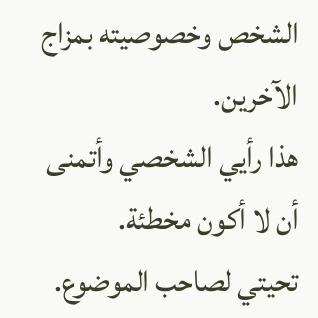الشخص وخصوصيته بمزاج الآخرين.
هذا رأيي الشخصي وأتمنى أن لا أكون مخطئة.
تحيتي لصاحب الموضوع.